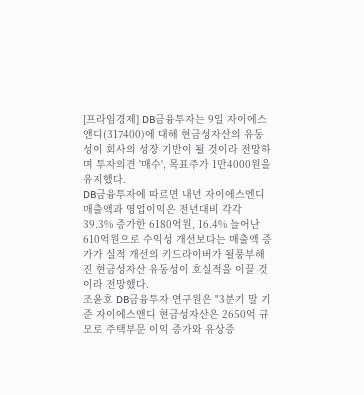[프라임경제] DB금융투자는 9일 자이에스앤디(317400)에 대해 현금성자산의 유동성이 회사의 성장 기반이 될 것이라 전망하며 투자의견 '매수', 목표주가 1만4000원을 유지했다.
DB금융투자에 따르면 내년 자이에스엔디 매출액과 영업이익은 전년대비 각각 39.3% 증가한 6180억원, 16.4% 늘어난 610억원으로 수익성 개선보다는 매출액 증가가 실적 개선의 키드라이버가 될풍부해진 현금성자산 유동성이 호실적을 이끌 것이라 전망했다.
조윤호 DB금융투자 연구원은 "3분기 말 기준 자이에스앤디 현금성자산은 2650억 규모로 주택부문 이익 증가와 유상증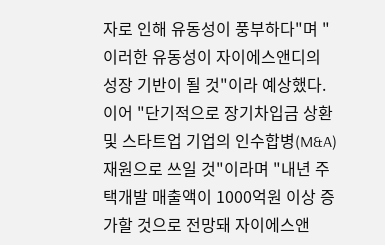자로 인해 유동성이 풍부하다"며 "이러한 유동성이 자이에스앤디의 성장 기반이 될 것"이라 예상했다.
이어 "단기적으로 장기차입금 상환 및 스타트업 기업의 인수합병(M&A) 재원으로 쓰일 것"이라며 "내년 주택개발 매출액이 1000억원 이상 증가할 것으로 전망돼 자이에스앤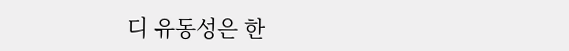디 유동성은 한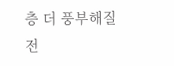층 더 풍부해질 전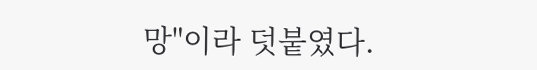망"이라 덧붙였다.